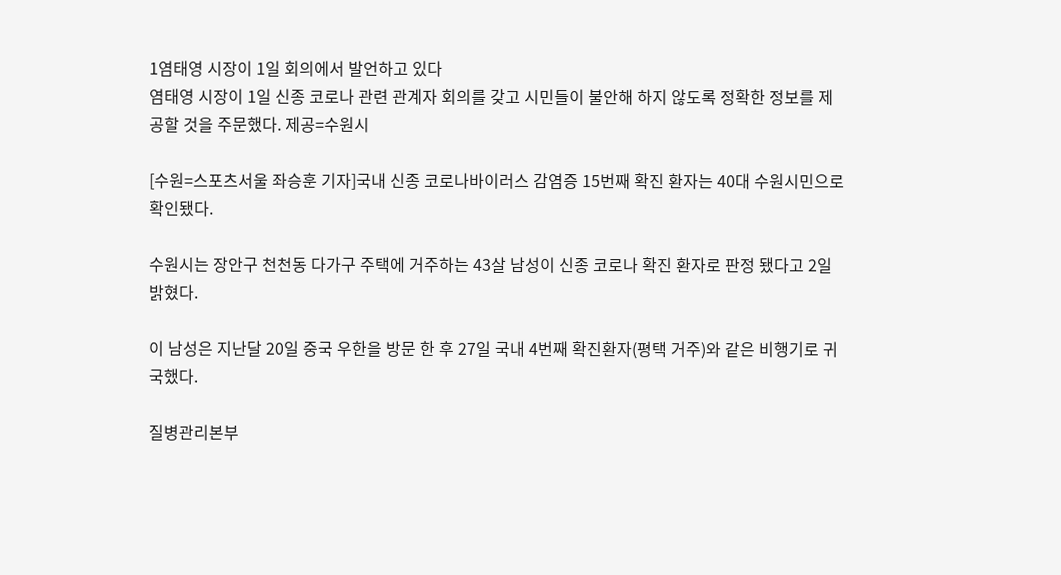1염태영 시장이 1일 회의에서 발언하고 있다
염태영 시장이 1일 신종 코로나 관련 관계자 회의를 갖고 시민들이 불안해 하지 않도록 정확한 정보를 제공할 것을 주문했다. 제공=수원시

[수원=스포츠서울 좌승훈 기자]국내 신종 코로나바이러스 감염증 15번째 확진 환자는 40대 수원시민으로 확인됐다.

수원시는 장안구 천천동 다가구 주택에 거주하는 43살 남성이 신종 코로나 확진 환자로 판정 됐다고 2일 밝혔다.

이 남성은 지난달 20일 중국 우한을 방문 한 후 27일 국내 4번째 확진환자(평택 거주)와 같은 비행기로 귀국했다.

질병관리본부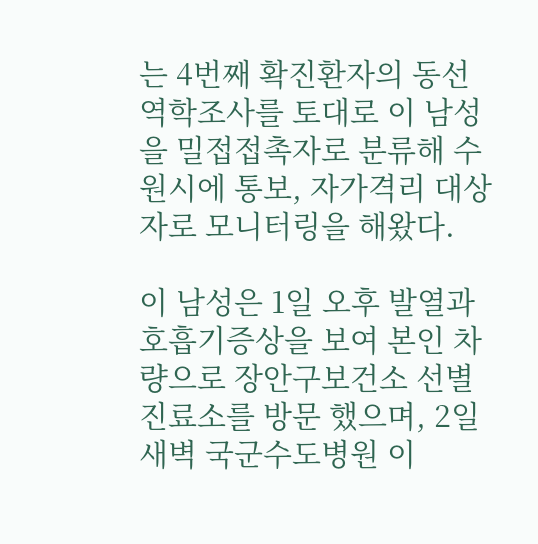는 4번째 확진환자의 동선 역학조사를 토대로 이 남성을 밀접접촉자로 분류해 수원시에 통보, 자가격리 대상자로 모니터링을 해왔다.

이 남성은 1일 오후 발열과 호흡기증상을 보여 본인 차량으로 장안구보건소 선별진료소를 방문 했으며, 2일 새벽 국군수도병원 이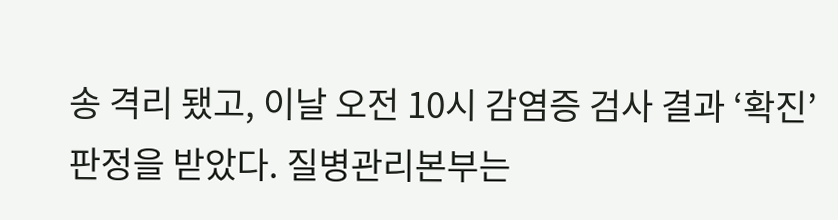송 격리 됐고, 이날 오전 10시 감염증 검사 결과 ‘확진’ 판정을 받았다. 질병관리본부는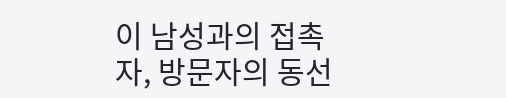이 남성과의 접촉자, 방문자의 동선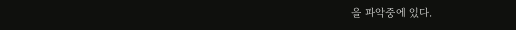을 파악중에 있다.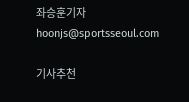좌승훈기자 hoonjs@sportsseoul.com

기사추천